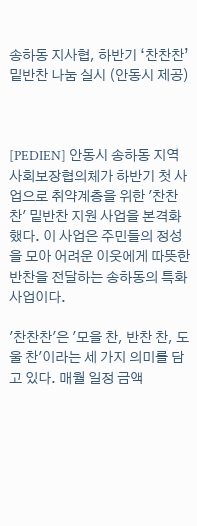송하동 지사협, 하반기 ‘찬찬찬’ 밑반찬 나눔 실시 (안동시 제공)



[PEDIEN] 안동시 송하동 지역사회보장협의체가 하반기 첫 사업으로 취약계층을 위한 '찬찬찬' 밑반찬 지원 사업을 본격화했다. 이 사업은 주민들의 정성을 모아 어려운 이웃에게 따뜻한 반찬을 전달하는 송하동의 특화 사업이다.

'찬찬찬'은 '모을 찬, 반찬 찬, 도울 찬'이라는 세 가지 의미를 담고 있다. 매월 일정 금액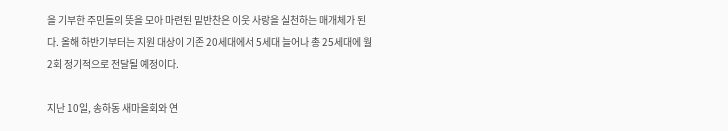을 기부한 주민들의 뜻을 모아 마련된 밑반찬은 이웃 사랑을 실천하는 매개체가 된다. 올해 하반기부터는 지원 대상이 기존 20세대에서 5세대 늘어나 총 25세대에 월 2회 정기적으로 전달될 예정이다.

지난 10일, 송하동 새마을회와 연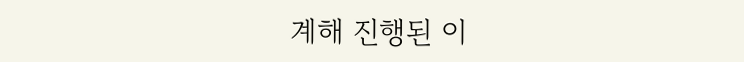계해 진행된 이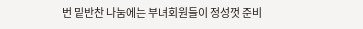번 밑반찬 나눔에는 부녀회원들이 정성껏 준비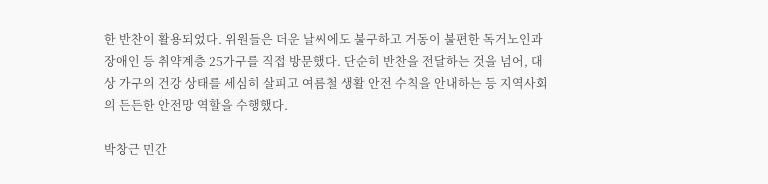한 반찬이 활용되었다. 위원들은 더운 날씨에도 불구하고 거동이 불편한 독거노인과 장애인 등 취약계층 25가구를 직접 방문했다. 단순히 반찬을 전달하는 것을 넘어, 대상 가구의 건강 상태를 세심히 살피고 여름철 생활 안전 수칙을 안내하는 등 지역사회의 든든한 안전망 역할을 수행했다.

박창근 민간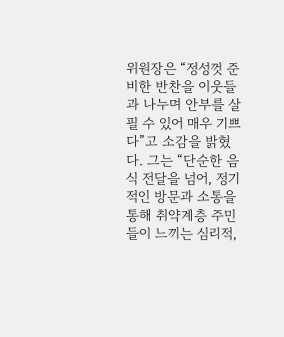위원장은 “정성껏 준비한 반찬을 이웃들과 나누며 안부를 살필 수 있어 매우 기쁘다”고 소감을 밝혔다. 그는 “단순한 음식 전달을 넘어, 정기적인 방문과 소통을 통해 취약계층 주민들이 느끼는 심리적,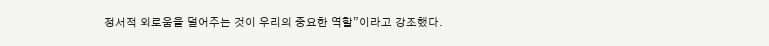정서적 외로움을 덜어주는 것이 우리의 중요한 역할”이라고 강조했다.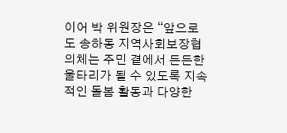이어 박 위원장은 “앞으로도 송하동 지역사회보장협의체는 주민 곁에서 든든한 울타리가 될 수 있도록 지속적인 돌봄 활동과 다양한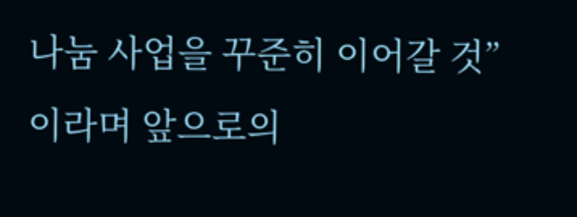나눔 사업을 꾸준히 이어갈 것”이라며 앞으로의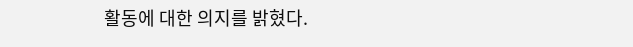활동에 대한 의지를 밝혔다.